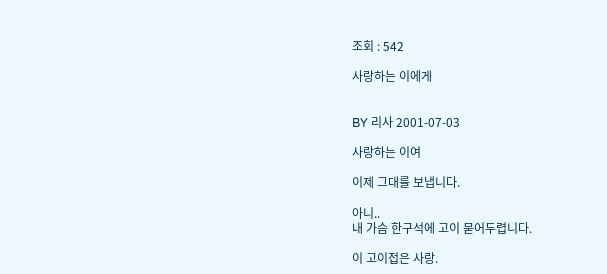조회 : 542

사랑하는 이에게


BY 리사 2001-07-03

사랑하는 이여

이제 그대를 보냅니다.

아니..
내 가슴 한구석에 고이 묻어두렵니다.

이 고이접은 사랑.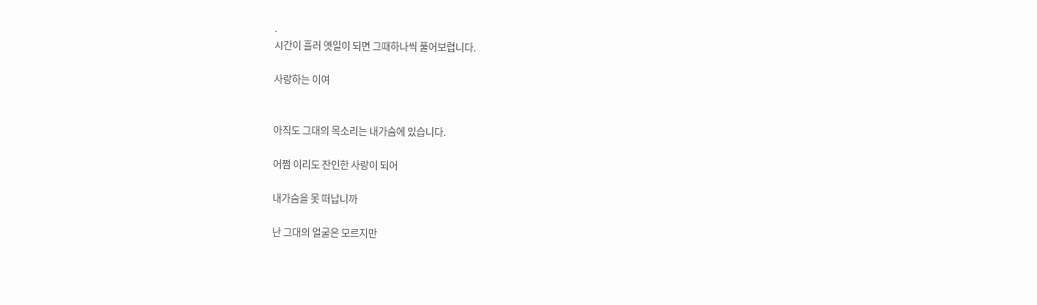.
시간이 흘러 옛일이 되면 그때하나씩 풀어보렵니다.

사랑하는 이여


아직도 그대의 목소리는 내가슴에 있습니다.

어쩜 이리도 잔인한 사랑이 되어

내가슴을 못 떠납니까

난 그대의 얼굴은 모르지만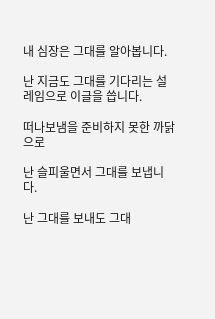내 심장은 그대를 알아봅니다.

난 지금도 그대를 기다리는 설레임으로 이글을 씁니다.

떠나보냄을 준비하지 못한 까닭으로

난 슬피울면서 그대를 보냅니다.

난 그대를 보내도 그대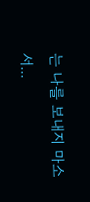는 나를 보내지 마소서...